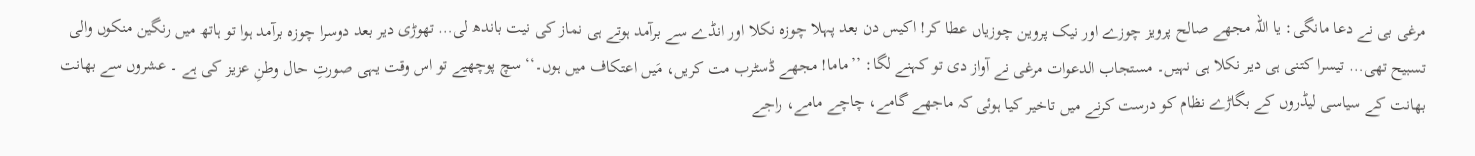مرغی بی نے دعا مانگی: یا اللہ مجھے صالح پرویز چوزے اور نیک پروین چوزیاں عطا کر! اکیس دن بعد پہلا چوزہ نکلا اور انڈے سے برآمد ہوتے ہی نماز کی نیت باندھ لی… تھوڑی دیر بعد دوسرا چوزہ برآمد ہوا تو ہاتھ میں رنگین منکوں والی تسبیح تھی… تیسرا کتنی ہی دیر نکلا ہی نہیں۔ مستجاب الدعوات مرغی نے آواز دی تو کہنے لگا: ’’ماما! مجھے ڈسٹرب مت کریں، مَیں اعتکاف میں ہوں۔‘‘ سچ پوچھیے تو اس وقت یہی صورتِ حال وطنِ عزیز کی ہے ۔ عشروں سے بھانت بھانت کے سیاسی لیڈروں کے بگاڑے نظام کو درست کرنے میں تاخیر کیا ہوئی کہ ماجھے گامے، چاچے مامے، راجے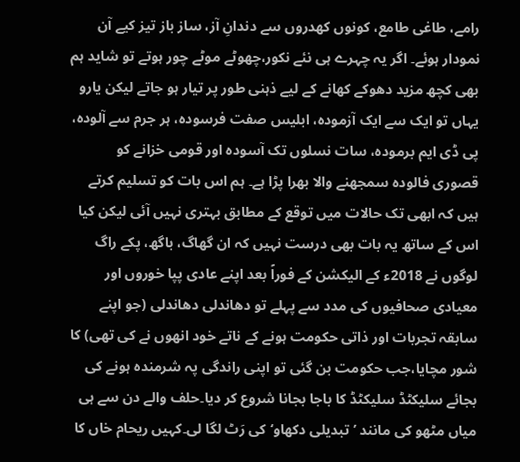رامے، طاغی طامع، کونوں کھدروں سے دندانِ آز، ساز باز تیز کیے آن نمودار ہوئے۔ اگر یہ چہرے ہی نئے نکور،چھوٹے موٹے چور ہوتے تو شاید ہم بھی کچھ مزید دھوکے کھانے کے لیے ذہنی طور پر تیار ہو جاتے لیکن یارو یہاں تو ایک سے ایک آزمودہ، ابلیس صفت فرسودہ، ہر جرم سے آلودہ، پی ڈی ایم برمودہ، سات نسلوں تک آسودہ اور قومی خزانے کو قصوری فالودہ سمجھنے والا بھرا پڑا ہے۔ ہم اس بات کو تسلیم کرتے ہیں کہ ابھی تک حالات میں توقع کے مطابق بہتری نہیں آئی لیکن کیا اس کے ساتھ یہ بات بھی درست نہیں کہ ان گھاگ، باگھ، پکے راگ لوگوں نے 2018ء کے الیکشن کے فوراً بعد اپنے عادی پپا خوروں اور معیادی صحافیوں کی مدد سے پہلے تو دھاندلی دھاندلی (جو اپنے سابقہ تجربات اور ذاتی حکومت ہونے کے ناتے خود انھوں نے کی تھی) کا شور مچایا،جب حکومت بن گئی تو اپنی راندگی پہ شرمندہ ہونے کی بجائے سلیکٹڈ سلیکٹڈ کا باجا بجانا شروع کر دیا۔حلف والے دن سے ہی میاں مٹھو کی مانند ’تبدیلی دکھاو‘کی رَٹ لگا لی۔کہیں ریحام خاں کا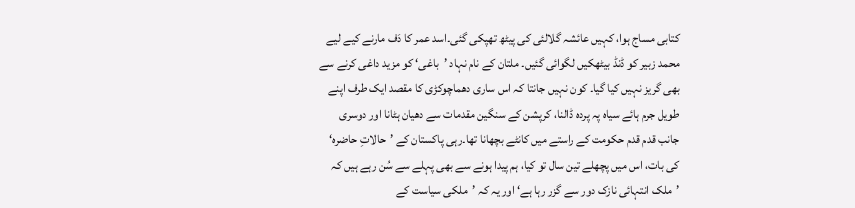کتابی مساج ہوا، کہیں عائشہ گلالئی کی پیٹھ تھپکی گئی۔اسد عمر کا دَف مارنے کیے لیے محمد زبیر کو ڈنڈ بیٹھکیں لگوائی گئیں۔ ملتان کے نام نہاد ’باغی‘ کو مزید داغی کرنے سے بھی گریز نہیں کیا گیا۔ کون نہیں جانتا کہ اس ساری دھماچوکڑی کا مقصد ایک طرف اپنے طویل جرم ہائے سیاہ پہ پردہ ڈالنا، کرپشن کے سنگین مقدمات سے دھیان ہٹانا اور دوسری جانب قدم قدم حکومت کے راستے میں کانٹے بچھانا تھا۔رہی پاکستان کے ’حالاتِ حاضرہ‘ کی بات، اس میں پچھلے تین سال تو کیا، ہم پیدا ہونے سے بھی پہلے سے سُن رہے ہیں کہ ’ملک انتہائی نازک دور سے گزر رہا ہے‘ اور یہ کہ ’ملکی سیاست کے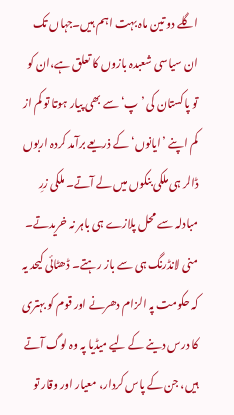اگلے دو تین ماہ بہت اہم ہیں۔جہاں تک ان سیاسی شعبدہ بازوں کا تعلق ہے،ان کو تو پاکستان کی ’پ‘ سے بھی پیار ہوتا تو کم از کم اپنے ’ایانوں‘ کے ذریعے برآمد کردہ اربوں ڈالر ہی ملکی بنکوں میں لے آتے۔ ملکی زرِ مبادلہ سے محل پلازے ہی باہر نہ خریدتے۔ منی لانڈرنگ ہی سے باز رہتے۔ ڈھٹائی کیحد یہ کہ حکومت پہ الزام دھرنے اور قوم کو بہتری کا درس دینے کے لیے میڈیا پہ وہ لوگ آتے ہیں، جن کے پاس کردار، معیار اور وقار تو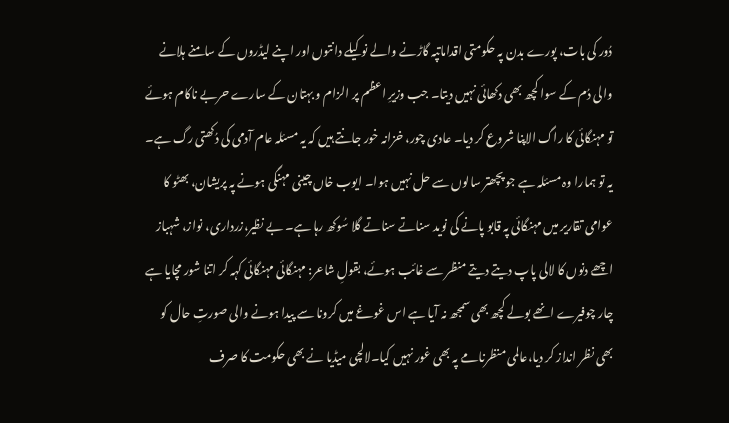دُور کی بات، پورے بدن پہ حکومتی اقداماتپہ گاڑنے والے نوکیلے دانتوں اور اپنے لیڈروں کے سامنے ہلانے والی دُم کے سوا کچھ بھی دکھائی نہیں دیتا۔ جب وزیرِ اعظم پر الزام و بہتان کے سارے حربے ناکام ہوئے تو مہنگائی کا راگ الاپنا شروع کر دیا۔ عادی چور، خزانہ خور جانتے ہیں کہ یہ مسئلہ عام آدمی کی دُکھتی رگ ہے۔ یہ تو ہمارا وہ مسئلہ ہے جو پچھتر سالوں سے حل نہیں ہوا۔ ایوب خاں چینی مہنگی ہونے پہ پریشان، بھٹو کا عوامی تقاریر میں مہنگائی پہ قابو پانے کی نوید سناتے سناتے گلا سُوکھ رہا ہے۔ بے نظیر،زرداری، نواز، شہباز اچھے دنوں کا لالی پاپ دیتے دیتے منظر سے غائب ہوئے، بقولِ شاعر: مہنگائی مہنگائی کہہ کر اتنا شور مچایا ہے چار چوفیرے انھے بولے کچھ بھی سمجھ نہ آیا ہے اس غوغے میں کرونا سے پیدا ہونے والی صورتِ حال کو بھی نظر انداز کر دیا،عالمی منظرنامے پہ بھی غور نہیں کیا۔لالچی میڈیا نے بھی حکومت کا صرف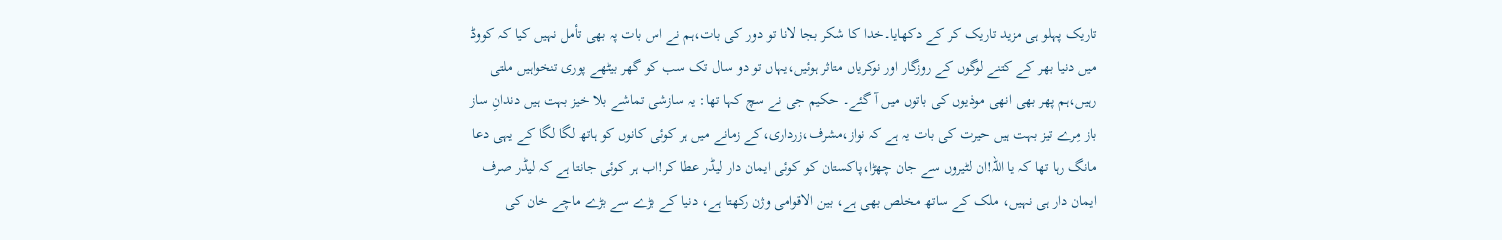تاریک پہلو ہی مزید تاریک کر کے دکھایا۔خدا کا شکر بجا لانا تو دور کی بات،ہم نے اس بات پہ بھی تأمل نہیں کیا کہ کووڈ میں دنیا بھر کے کتنے لوگوں کے روزگار اور نوکریاں متاثر ہوئیں،یہاں تو دو سال تک سب کو گھر بیٹھے پوری تنخواہیں ملتی رہیں،ہم پھر بھی انھی موذیوں کی باتوں میں آ گئے۔ حکیم جی نے سچ کہا تھا: یہ سازشی تماشے بلا خیز بہت ہیں دندانِ ساز باز مِرے تیز بہت ہیں حیرت کی بات یہ ہے کہ نواز،مشرف،زرداری،کے زمانے میں ہر کوئی کانوں کو ہاتھ لگا لگا کے یہی دعا مانگ رہا تھا کہ یا اللہ!ان لٹیروں سے جان چھڑا،پاکستان کو کوئی ایمان دار لیڈر عطا کر!اب ہر کوئی جانتا ہے کہ لیڈر صرف ایمان دار ہی نہیں، ملک کے ساتھ مخلص بھی ہے، بین الاقوامی وژن رکھتا ہے، دنیا کے بڑے سے بڑے ماچے خان کی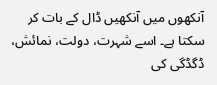آنکھوں میں آنکھیں ڈال کے بات کر سکتا ہے۔ اسے شہرت، دولت، نمائش، ڈگڈگی کی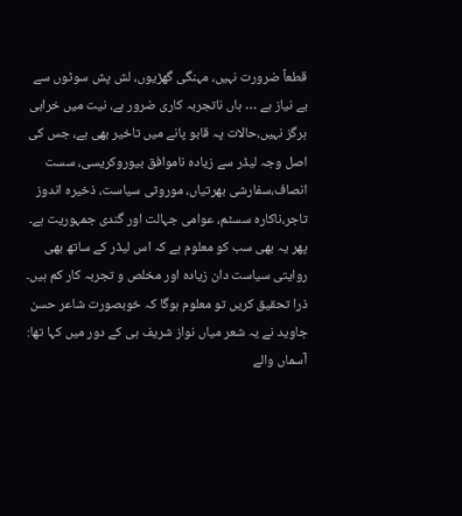قطعاً ضرورت نہیں، مہنگی گھڑیوں، لش پش سوٹوں سے بے نیاز ہے … ہاں ناتجربہ کاری ضرور ہے، نیت میں خرابی ہرگز نہیں،حالات پہ قابو پانے میں تاخیر بھی ہے، جس کی اصل وجہ لیڈر سے زیادہ ناموافق بیوروکریسی، سست انصاف،سفارشی بھرتیاں، موروثی سیاست، ذخیرہ اندوز تاجر،ناکارہ سسٹم، عوامی جہالت اور گندی جمہوریت ہے۔ پھر یہ بھی سب کو معلوم ہے کہ اس لیڈر کے ساتھ بھی روایتی سیاست دان زیادہ اور مخلص و تجربہ کار کم ہیں۔ ذرا تحقیق کریں تو معلوم ہوگا کہ خوبصورت شاعر حسن جاوید نے یہ شعر میاں نواز شریف ہی کے دور میں کہا تھا: آسماں والے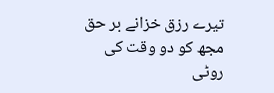تیرے رزق خزانے بر حق مجھ کو دو وقت کی روٹی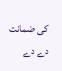کی ضمانت دے دے